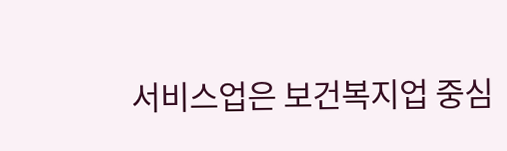서비스업은 보건복지업 중심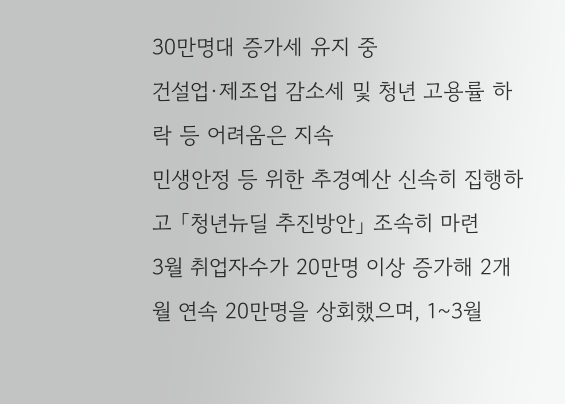30만명대 증가세 유지 중
건설업·제조업 감소세 및 청년 고용률 하락 등 어려움은 지속
민생안정 등 위한 추경예산 신속히 집행하고 「청년뉴딜 추진방안」 조속히 마련
3월 취업자수가 20만명 이상 증가해 2개월 연속 20만명을 상회했으며, 1~3월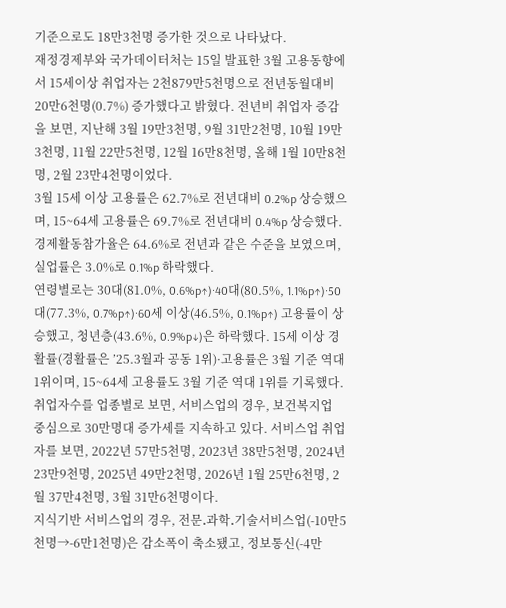기준으로도 18만3천명 증가한 것으로 나타났다.
재정경제부와 국가데이터처는 15일 발표한 3월 고용동향에서 15세이상 취업자는 2천879만5천명으로 전년동월대비 20만6천명(0.7%) 증가했다고 밝혔다. 전년비 취업자 증감을 보면, 지난해 3월 19만3천명, 9월 31만2천명, 10월 19만3천명, 11월 22만5천명, 12월 16만8천명, 올해 1월 10만8천명, 2월 23만4천명이었다.
3월 15세 이상 고용률은 62.7%로 전년대비 0.2%p 상승했으며, 15~64세 고용률은 69.7%로 전년대비 0.4%p 상승했다. 경제활동참가율은 64.6%로 전년과 같은 수준을 보였으며, 실업률은 3.0%로 0.1%p 하락했다.
연령별로는 30대(81.0%, 0.6%p↑)·40대(80.5%, 1.1%p↑)·50대(77.3%, 0.7%p↑)·60세 이상(46.5%, 0.1%p↑) 고용률이 상승했고, 청년층(43.6%, 0.9%p↓)은 하락했다. 15세 이상 경활률(경활률은 ’25.3월과 공동 1위)·고용률은 3월 기준 역대 1위이며, 15~64세 고용률도 3월 기준 역대 1위를 기록했다.
취업자수를 업종별로 보면, 서비스업의 경우, 보건복지업 중심으로 30만명대 증가세를 지속하고 있다. 서비스업 취업자를 보면, 2022년 57만5천명, 2023년 38만5천명, 2024년 23만9천명, 2025년 49만2천명, 2026년 1월 25만6천명, 2월 37만4천명, 3월 31만6천명이다.
지식기반 서비스업의 경우, 전문․과학․기술서비스업(-10만5천명→-6만1천명)은 감소폭이 축소됐고, 정보통신(-4만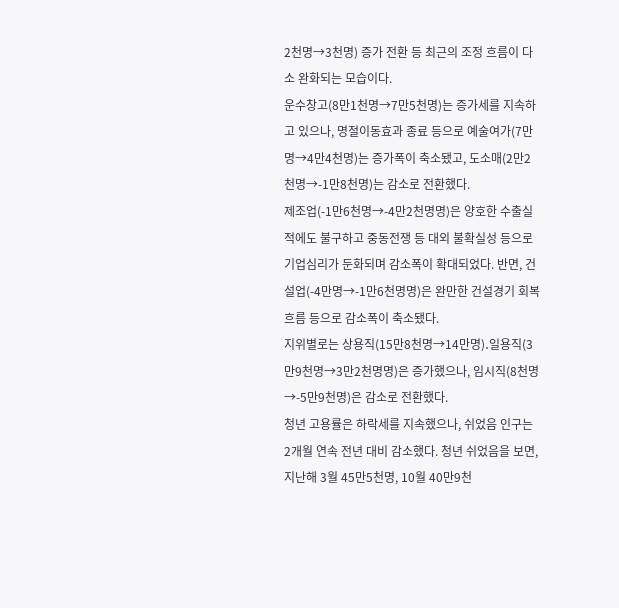2천명→3천명) 증가 전환 등 최근의 조정 흐름이 다소 완화되는 모습이다.
운수창고(8만1천명→7만5천명)는 증가세를 지속하고 있으나, 명절이동효과 종료 등으로 예술여가(7만명→4만4천명)는 증가폭이 축소됐고, 도소매(2만2천명→-1만8천명)는 감소로 전환했다.
제조업(-1만6천명→-4만2천명명)은 양호한 수출실적에도 불구하고 중동전쟁 등 대외 불확실성 등으로 기업심리가 둔화되며 감소폭이 확대되었다. 반면, 건설업(-4만명→-1만6천명명)은 완만한 건설경기 회복 흐름 등으로 감소폭이 축소됐다.
지위별로는 상용직(15만8천명→14만명)․일용직(3만9천명→3만2천명명)은 증가했으나, 임시직(8천명→-5만9천명)은 감소로 전환했다.
청년 고용률은 하락세를 지속했으나, 쉬었음 인구는 2개월 연속 전년 대비 감소했다. 청년 쉬었음을 보면, 지난해 3월 45만5천명, 10월 40만9천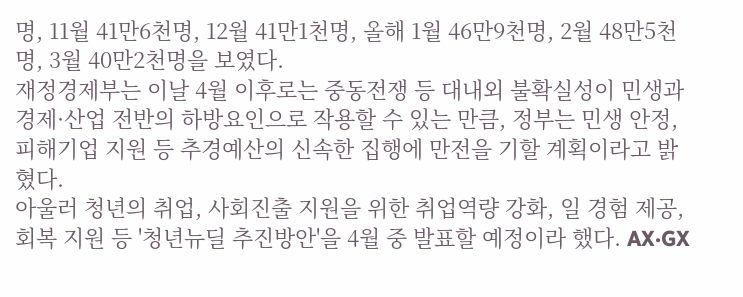명, 11월 41만6천명, 12월 41만1천명, 올해 1월 46만9천명, 2월 48만5천명, 3월 40만2천명을 보였다.
재정경제부는 이날 4월 이후로는 중동전쟁 등 대내외 불확실성이 민생과 경제·산업 전반의 하방요인으로 작용할 수 있는 만큼, 정부는 민생 안정, 피해기업 지원 등 추경예산의 신속한 집행에 만전을 기할 계획이라고 밝혔다.
아울러 청년의 취업, 사회진출 지원을 위한 취업역량 강화, 일 경험 제공, 회복 지원 등 '청년뉴딜 추진방안'을 4월 중 발표할 예정이라 했다. AX·GX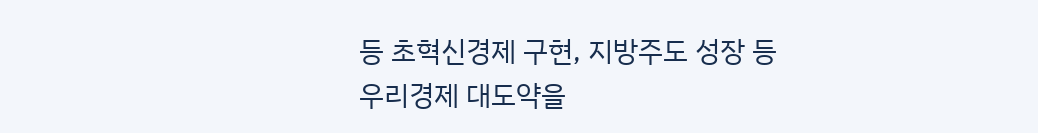등 초혁신경제 구현, 지방주도 성장 등 우리경제 대도약을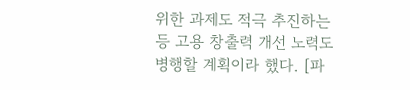위한 과제도 적극 추진하는 등 고용 창출력 개선 노력도 병행할 계획이라 했다. [파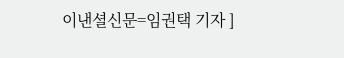이낸셜신문=임권택 기자 ]